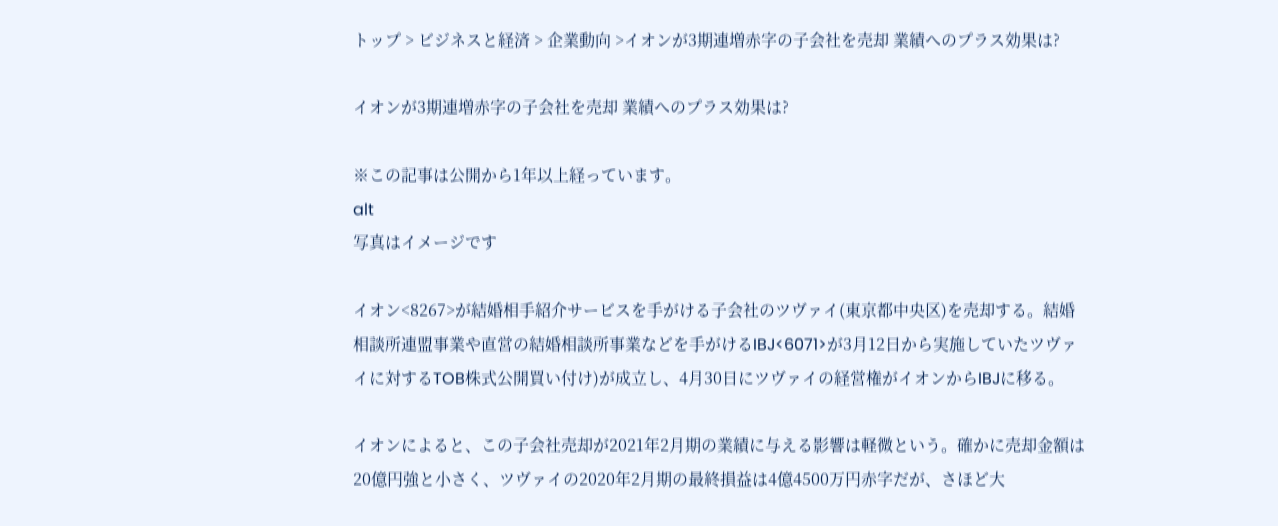トップ > ビジネスと経済 > 企業動向 >イオンが3期連増赤字の子会社を売却 業績へのプラス効果は?

イオンが3期連増赤字の子会社を売却 業績へのプラス効果は?

※この記事は公開から1年以上経っています。
alt
写真はイメージです

イオン<8267>が結婚相手紹介サービスを手がける子会社のツヴァイ(東京都中央区)を売却する。結婚相談所連盟事業や直営の結婚相談所事業などを手がけるIBJ<6071>が3月12日から実施していたツヴァイに対するTOB株式公開買い付け)が成立し、4月30日にツヴァイの経営権がイオンからIBJに移る。

イオンによると、この子会社売却が2021年2月期の業績に与える影響は軽微という。確かに売却金額は20億円強と小さく、ツヴァイの2020年2月期の最終損益は4億4500万円赤字だが、さほど大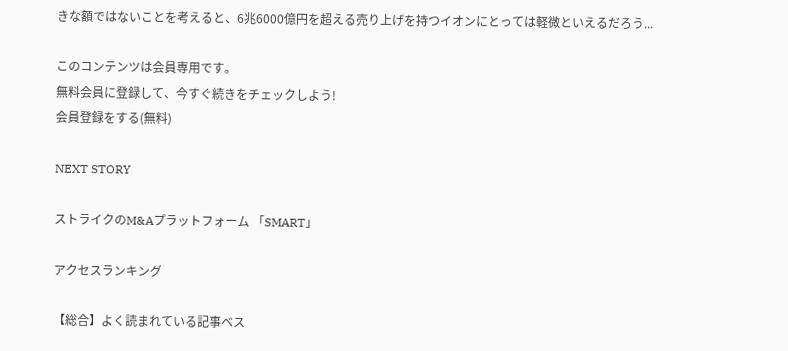きな額ではないことを考えると、6兆6000億円を超える売り上げを持つイオンにとっては軽微といえるだろう...

このコンテンツは会員専用です。
無料会員に登録して、今すぐ続きをチェックしよう!
会員登録をする(無料)

NEXT STORY

ストライクのM&Aプラットフォーム 「SMART」

アクセスランキング

【総合】よく読まれている記事ベス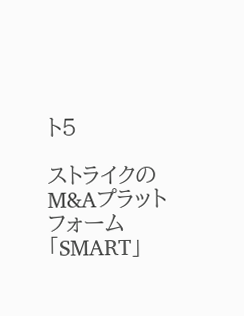ト5

ストライクのM&Aプラットフォーム 「SMART」